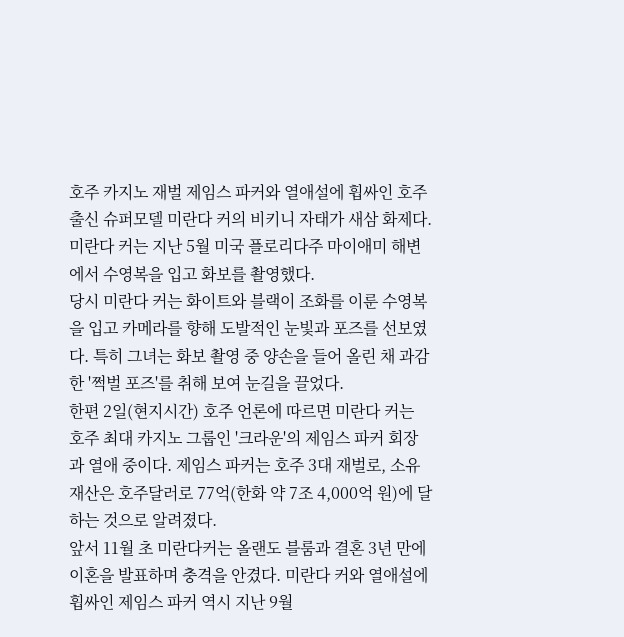호주 카지노 재벌 제임스 파커와 열애설에 휩싸인 호주 출신 슈퍼모델 미란다 커의 비키니 자태가 새삼 화제다.
미란다 커는 지난 5월 미국 플로리다주 마이애미 해변에서 수영복을 입고 화보를 촬영했다.
당시 미란다 커는 화이트와 블랙이 조화를 이룬 수영복을 입고 카메라를 향해 도발적인 눈빛과 포즈를 선보였다. 특히 그녀는 화보 촬영 중 양손을 들어 올린 채 과감한 '쩍벌 포즈'를 취해 보여 눈길을 끌었다.
한편 2일(현지시간) 호주 언론에 따르면 미란다 커는 호주 최대 카지노 그룹인 '크라운'의 제임스 파커 회장과 열애 중이다. 제임스 파커는 호주 3대 재벌로, 소유 재산은 호주달러로 77억(한화 약 7조 4,000억 원)에 달하는 것으로 알려졌다.
앞서 11월 초 미란다커는 올랜도 블룸과 결혼 3년 만에 이혼을 발표하며 충격을 안겼다. 미란다 커와 열애설에 휩싸인 제임스 파커 역시 지난 9월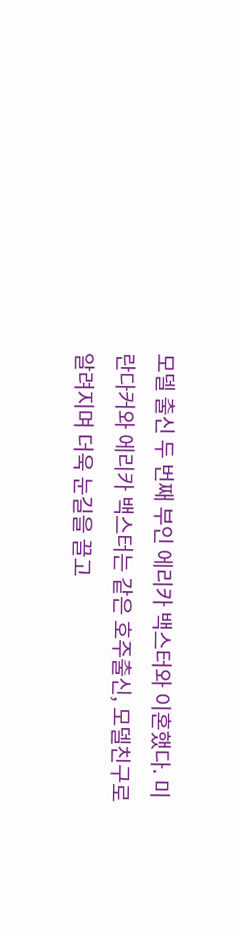모델 출신 두 번째 부인 에리카 백스터와 이혼했다. 미란다커와 에리카 백스터는 같은 호주출신, 모델친구로 알려지며 더욱 눈길을 끌고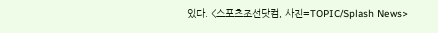있다. <스포츠조선닷컴, 사진=TOPIC/Splash News>